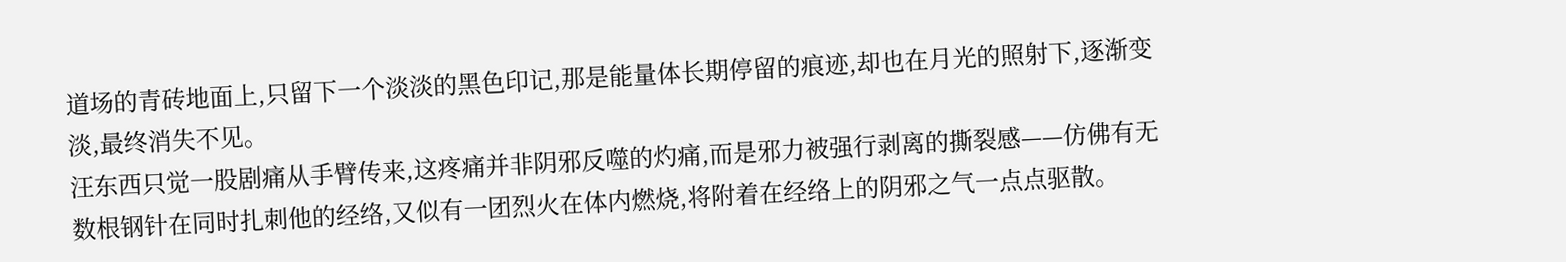道场的青砖地面上,只留下一个淡淡的黑色印记,那是能量体长期停留的痕迹,却也在月光的照射下,逐渐变淡,最终消失不见。
汪东西只觉一股剧痛从手臂传来,这疼痛并非阴邪反噬的灼痛,而是邪力被强行剥离的撕裂感——仿佛有无数根钢针在同时扎刺他的经络,又似有一团烈火在体内燃烧,将附着在经络上的阴邪之气一点点驱散。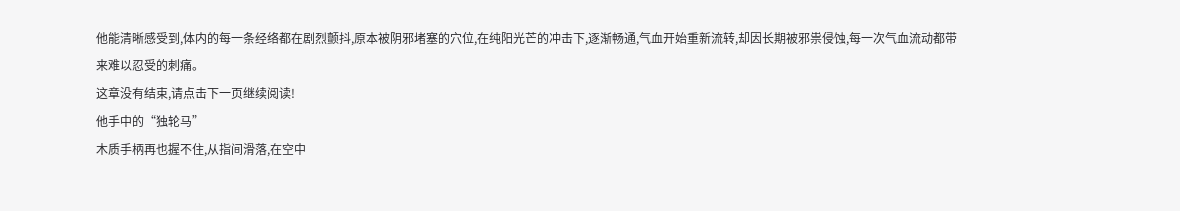他能清晰感受到,体内的每一条经络都在剧烈颤抖,原本被阴邪堵塞的穴位,在纯阳光芒的冲击下,逐渐畅通,气血开始重新流转,却因长期被邪祟侵蚀,每一次气血流动都带来难以忍受的刺痛。
这章没有结束,请点击下一页继续阅读!
他手中的“独轮马”
木质手柄再也握不住,从指间滑落,在空中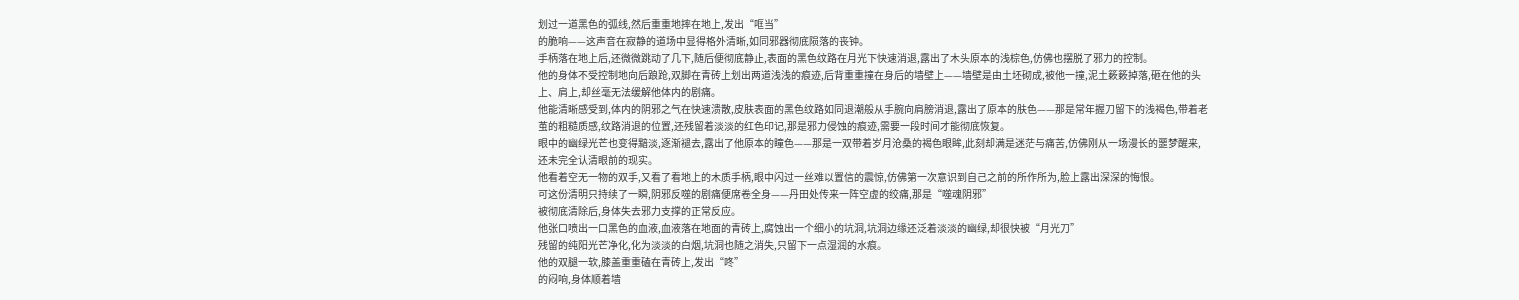划过一道黑色的弧线,然后重重地摔在地上,发出“哐当”
的脆响——这声音在寂静的道场中显得格外清晰,如同邪器彻底陨落的丧钟。
手柄落在地上后,还微微跳动了几下,随后便彻底静止,表面的黑色纹路在月光下快速消退,露出了木头原本的浅棕色,仿佛也摆脱了邪力的控制。
他的身体不受控制地向后踉跄,双脚在青砖上划出两道浅浅的痕迹,后背重重撞在身后的墙壁上——墙壁是由土坯砌成,被他一撞,泥土簌簌掉落,砸在他的头上、肩上,却丝毫无法缓解他体内的剧痛。
他能清晰感受到,体内的阴邪之气在快速溃散,皮肤表面的黑色纹路如同退潮般从手腕向肩膀消退,露出了原本的肤色——那是常年握刀留下的浅褐色,带着老茧的粗糙质感,纹路消退的位置,还残留着淡淡的红色印记,那是邪力侵蚀的痕迹,需要一段时间才能彻底恢复。
眼中的幽绿光芒也变得黯淡,逐渐褪去,露出了他原本的瞳色——那是一双带着岁月沧桑的褐色眼眸,此刻却满是迷茫与痛苦,仿佛刚从一场漫长的噩梦醒来,还未完全认清眼前的现实。
他看着空无一物的双手,又看了看地上的木质手柄,眼中闪过一丝难以置信的震惊,仿佛第一次意识到自己之前的所作所为,脸上露出深深的悔恨。
可这份清明只持续了一瞬,阴邪反噬的剧痛便席卷全身——丹田处传来一阵空虚的绞痛,那是“噬魂阴邪”
被彻底清除后,身体失去邪力支撑的正常反应。
他张口喷出一口黑色的血液,血液落在地面的青砖上,腐蚀出一个细小的坑洞,坑洞边缘还泛着淡淡的幽绿,却很快被“月光刀”
残留的纯阳光芒净化,化为淡淡的白烟,坑洞也随之消失,只留下一点湿润的水痕。
他的双腿一软,膝盖重重磕在青砖上,发出“咚”
的闷响,身体顺着墙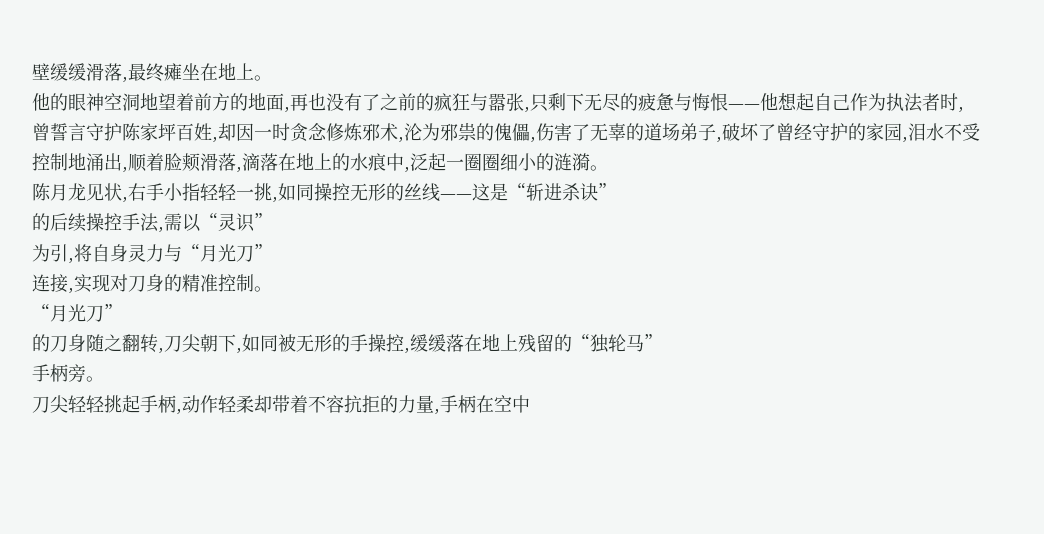壁缓缓滑落,最终瘫坐在地上。
他的眼神空洞地望着前方的地面,再也没有了之前的疯狂与嚣张,只剩下无尽的疲惫与悔恨——他想起自己作为执法者时,曾誓言守护陈家坪百姓,却因一时贪念修炼邪术,沦为邪祟的傀儡,伤害了无辜的道场弟子,破坏了曾经守护的家园,泪水不受控制地涌出,顺着脸颊滑落,滴落在地上的水痕中,泛起一圈圈细小的涟漪。
陈月龙见状,右手小指轻轻一挑,如同操控无形的丝线——这是“斩进杀诀”
的后续操控手法,需以“灵识”
为引,将自身灵力与“月光刀”
连接,实现对刀身的精准控制。
“月光刀”
的刀身随之翻转,刀尖朝下,如同被无形的手操控,缓缓落在地上残留的“独轮马”
手柄旁。
刀尖轻轻挑起手柄,动作轻柔却带着不容抗拒的力量,手柄在空中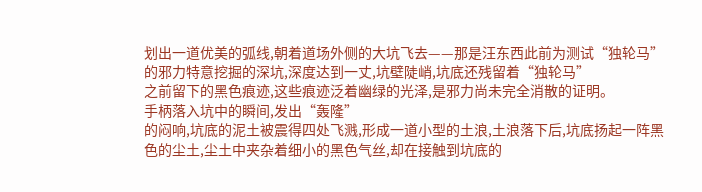划出一道优美的弧线,朝着道场外侧的大坑飞去——那是汪东西此前为测试“独轮马”
的邪力特意挖掘的深坑,深度达到一丈,坑壁陡峭,坑底还残留着“独轮马”
之前留下的黑色痕迹,这些痕迹泛着幽绿的光泽,是邪力尚未完全消散的证明。
手柄落入坑中的瞬间,发出“轰隆”
的闷响,坑底的泥土被震得四处飞溅,形成一道小型的土浪,土浪落下后,坑底扬起一阵黑色的尘土,尘土中夹杂着细小的黑色气丝,却在接触到坑底的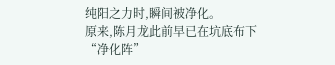纯阳之力时,瞬间被净化。
原来,陈月龙此前早已在坑底布下“净化阵”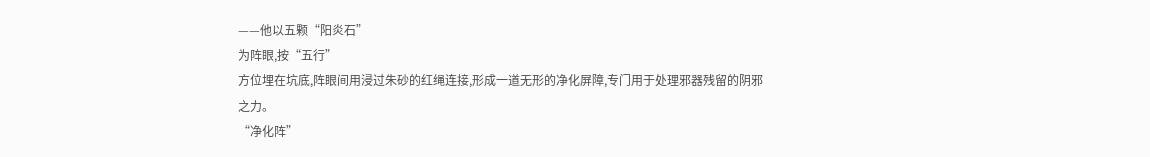——他以五颗“阳炎石”
为阵眼,按“五行”
方位埋在坑底,阵眼间用浸过朱砂的红绳连接,形成一道无形的净化屏障,专门用于处理邪器残留的阴邪之力。
“净化阵”